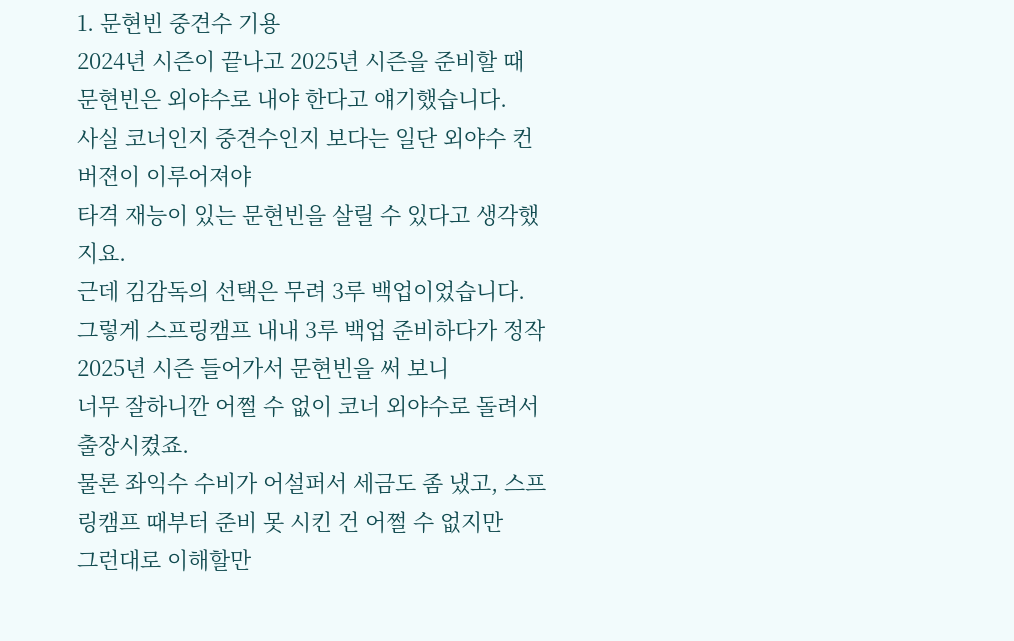1. 문현빈 중견수 기용
2024년 시즌이 끝나고 2025년 시즌을 준비할 때
문현빈은 외야수로 내야 한다고 얘기했습니다.
사실 코너인지 중견수인지 보다는 일단 외야수 컨버젼이 이루어져야
타격 재능이 있는 문현빈을 살릴 수 있다고 생각했지요.
근데 김감독의 선택은 무려 3루 백업이었습니다.
그렇게 스프링캠프 내내 3루 백업 준비하다가 정작 2025년 시즌 들어가서 문현빈을 써 보니
너무 잘하니깐 어쩔 수 없이 코너 외야수로 돌려서 출장시켰죠.
물론 좌익수 수비가 어설퍼서 세금도 좀 냈고, 스프링캠프 때부터 준비 못 시킨 건 어쩔 수 없지만
그런대로 이해할만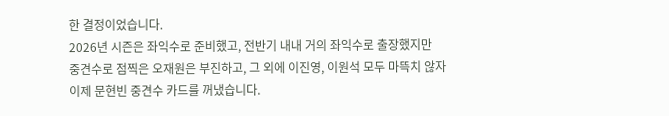한 결정이었습니다.
2026년 시즌은 좌익수로 준비했고, 전반기 내내 거의 좌익수로 출장했지만
중견수로 점찍은 오재원은 부진하고, 그 외에 이진영, 이원석 모두 마뜩치 않자
이제 문현빈 중견수 카드를 꺼냈습니다.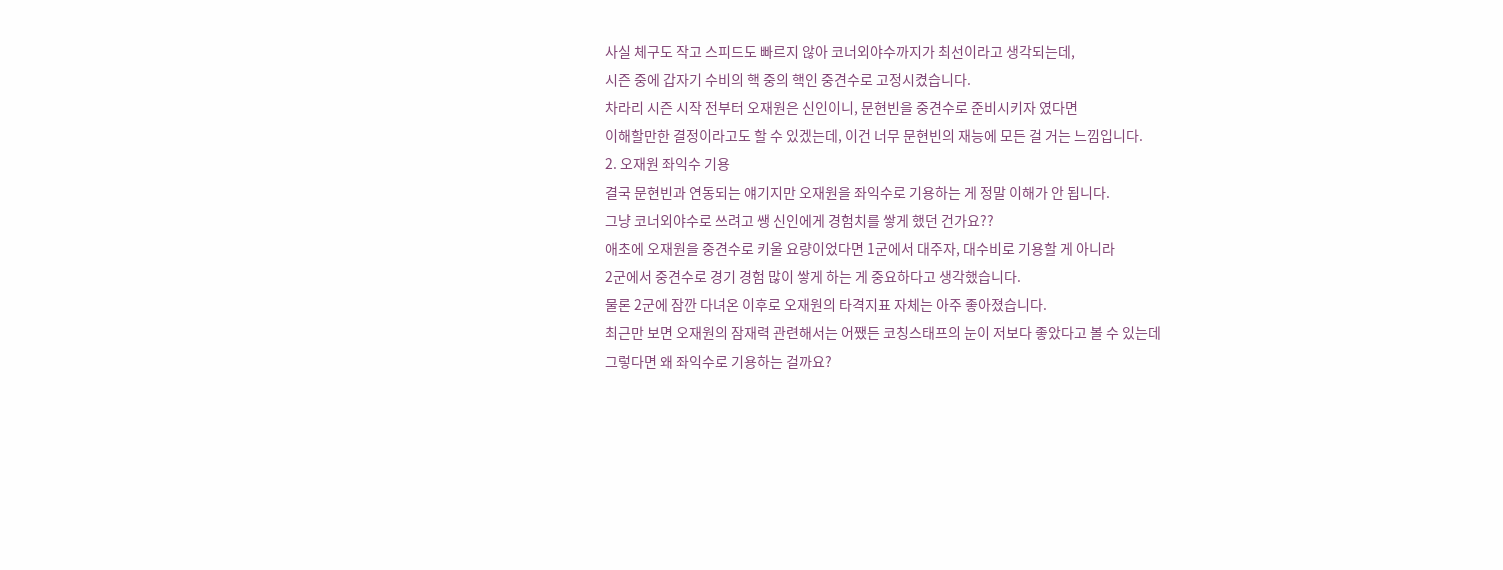사실 체구도 작고 스피드도 빠르지 않아 코너외야수까지가 최선이라고 생각되는데,
시즌 중에 갑자기 수비의 핵 중의 핵인 중견수로 고정시켰습니다.
차라리 시즌 시작 전부터 오재원은 신인이니, 문현빈을 중견수로 준비시키자 였다면
이해할만한 결정이라고도 할 수 있겠는데, 이건 너무 문현빈의 재능에 모든 걸 거는 느낌입니다.
2. 오재원 좌익수 기용
결국 문현빈과 연동되는 얘기지만 오재원을 좌익수로 기용하는 게 정말 이해가 안 됩니다.
그냥 코너외야수로 쓰려고 쌩 신인에게 경험치를 쌓게 했던 건가요??
애초에 오재원을 중견수로 키울 요량이었다면 1군에서 대주자, 대수비로 기용할 게 아니라
2군에서 중견수로 경기 경험 많이 쌓게 하는 게 중요하다고 생각했습니다.
물론 2군에 잠깐 다녀온 이후로 오재원의 타격지표 자체는 아주 좋아졌습니다.
최근만 보면 오재원의 잠재력 관련해서는 어쨌든 코칭스태프의 눈이 저보다 좋았다고 볼 수 있는데
그렇다면 왜 좌익수로 기용하는 걸까요?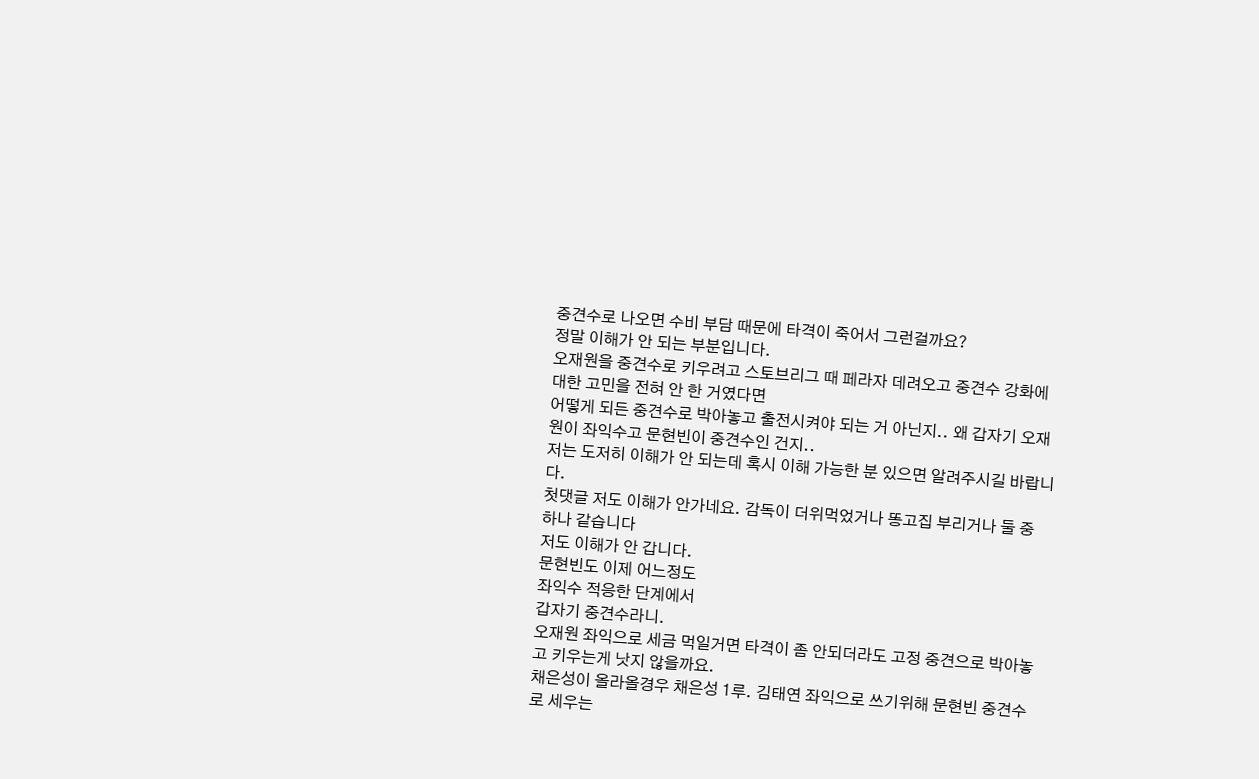중견수로 나오면 수비 부담 때문에 타격이 죽어서 그런걸까요?
정말 이해가 안 되는 부분입니다.
오재원을 중견수로 키우려고 스토브리그 때 페라자 데려오고 중견수 강화에 대한 고민을 전혀 안 한 거였다면
어떻게 되든 중견수로 박아놓고 출전시켜야 되는 거 아닌지.. 왜 갑자기 오재원이 좌익수고 문현빈이 중견수인 건지..
저는 도저히 이해가 안 되는데 혹시 이해 가능한 분 있으면 알려주시길 바랍니다.
첫댓글 저도 이해가 안가네요. 감독이 더위먹었거나 똥고집 부리거나 둘 중 하나 같습니다
저도 이해가 안 갑니다.
문현빈도 이제 어느정도
좌익수 적응한 단계에서
갑자기 중견수라니.
오재원 좌익으로 세금 먹일거면 타격이 좀 안되더라도 고정 중견으로 박아놓고 키우는게 낫지 않을까요.
채은성이 올라올경우 채은성 1루. 김태연 좌익으로 쓰기위해 문현빈 중견수로 세우는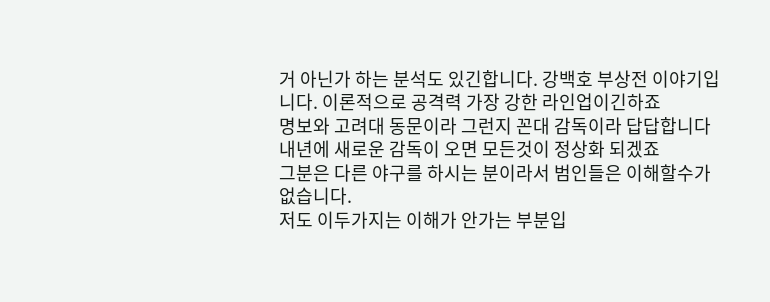거 아닌가 하는 분석도 있긴합니다. 강백호 부상전 이야기입니다. 이론적으로 공격력 가장 강한 라인업이긴하죠
명보와 고려대 동문이라 그런지 꼰대 감독이라 답답합니다
내년에 새로운 감독이 오면 모든것이 정상화 되겠죠
그분은 다른 야구를 하시는 분이라서 범인들은 이해할수가 없습니다.
저도 이두가지는 이해가 안가는 부분입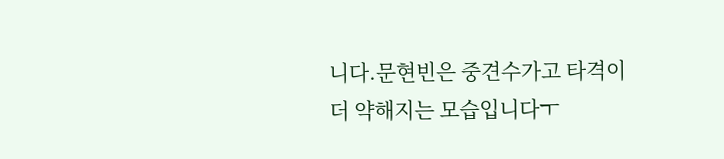니다.문현빈은 중견수가고 타격이 더 약해지는 모습입니다ㅜ